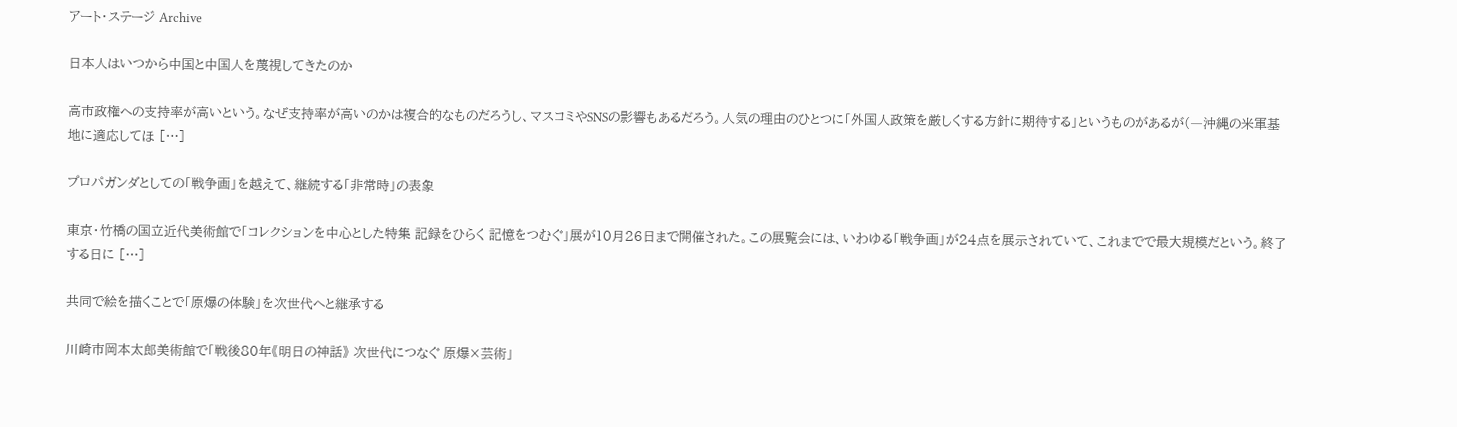アート・ステージ Archive

日本人はいつから中国と中国人を蔑視してきたのか

高市政権への支持率が高いという。なぜ支持率が高いのかは複合的なものだろうし、マスコミやSNSの影響もあるだろう。人気の理由のひとつに「外国人政策を厳しくする方針に期待する」というものがあるが(―沖縄の米軍基地に適応してほ […]

プロパガンダとしての「戦争画」を越えて、継続する「非常時」の表象

東京・竹橋の国立近代美術館で「コレクションを中心とした特集 記録をひらく 記憶をつむぐ」展が10月26日まで開催された。この展覧会には、いわゆる「戦争画」が24点を展示されていて、これまでで最大規模だという。終了する日に […]

共同で絵を描くことで「原爆の体験」を次世代へと継承する

川崎市岡本太郎美術館で「戦後80年《明日の神話》 次世代につなぐ 原爆×芸術」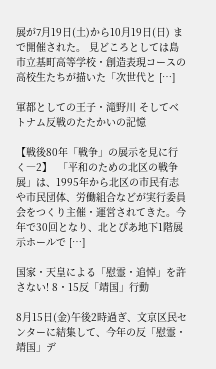展が7月19日(土)から10月19日(日) まで開催された。 見どころとしては島市立基町高等学校・創造表現コースの高校生たちが描いた「次世代と […]

軍都としての王子・滝野川 そしてベトナム反戦のたたかいの記憶

【戦後80年「戦争」の展示を見に行く―2】  「平和のための北区の戦争展」は、1995年から北区の市民有志や市民団体、労働組合などが実行委員会をつくり主催・運営されてきた。今年で30回となり、北とぴあ地下1階展示ホールで […]

国家・天皇による「慰霊・追悼」を許さない! 8・15反「靖国」行動

8月15日(金)午後2時過ぎ、文京区民センターに結集して、今年の反「慰霊・靖国」デ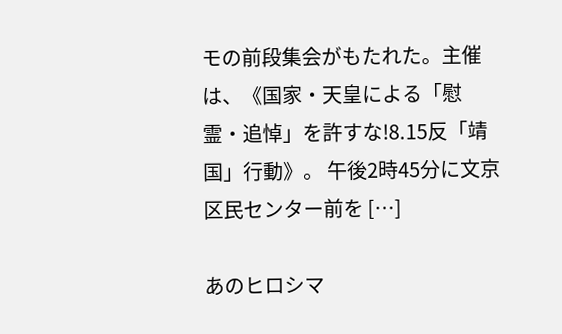モの前段集会がもたれた。主催は、《国家・天皇による「慰霊・追悼」を許すな!8.15反「靖国」行動》。 午後2時45分に文京区民センター前を […]

あのヒロシマ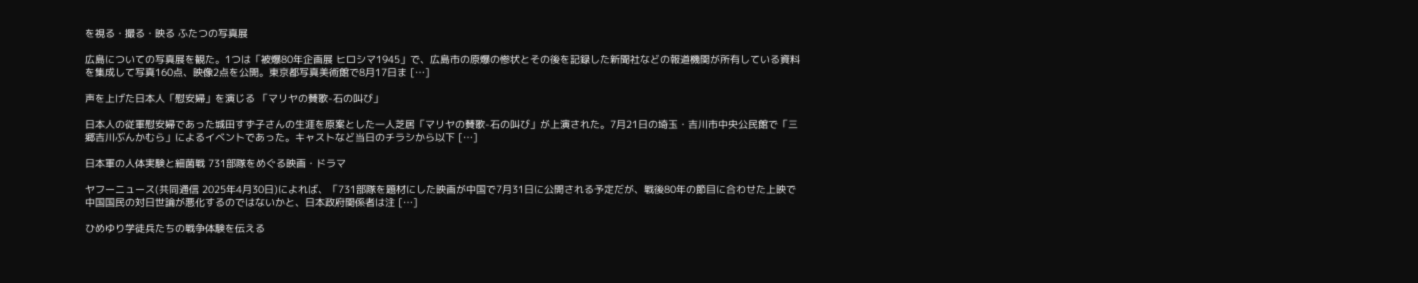を視る・撮る・映る ふたつの写真展

広島についての写真展を観た。1つは「被爆80年企画展 ヒロシマ1945」で、広島市の原爆の惨状とその後を記録した新聞社などの報道機関が所有している資料を集成して写真160点、映像2点を公開。東京都写真美術館で8月17日ま […]

声を上げた日本人「慰安婦」を演じる 「マリヤの賛歌-石の叫び」

日本人の従軍慰安婦であった城田すず子さんの生涯を原案とした一人芝居「マリヤの賛歌-石の叫び」が上演された。7月21日の埼玉・吉川市中央公民館で「三郷吉川ぶんかむら」によるイベントであった。キャストなど当日のチラシから以下 […]

日本軍の人体実験と細菌戦 731部隊をめぐる映画・ドラマ

ヤフーニュース(共同通信 2025年4月30日)によれば、「731部隊を題材にした映画が中国で7月31日に公開される予定だが、戦後80年の節目に合わせた上映で中国国民の対日世論が悪化するのではないかと、日本政府関係者は注 […]

ひめゆり学徒兵たちの戦争体験を伝える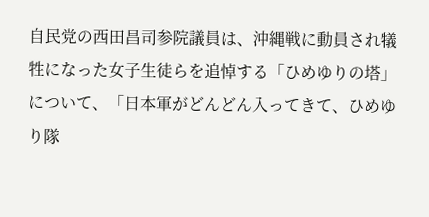自民党の西田昌司参院議員は、沖縄戦に動員され犠牲になった女子生徒らを追悼する「ひめゆりの塔」について、「日本軍がどんどん入ってきて、ひめゆり隊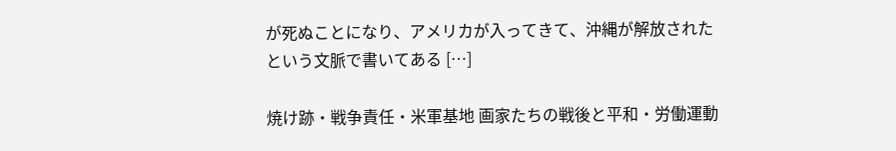が死ぬことになり、アメリカが入ってきて、沖縄が解放されたという文脈で書いてある […]

焼け跡・戦争責任・米軍基地 画家たちの戦後と平和・労働運動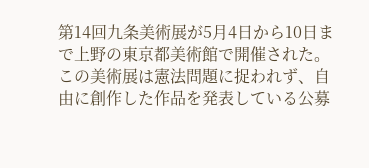第14回九条美術展が5月4日から10日まで上野の東京都美術館で開催された。この美術展は憲法問題に捉われず、自由に創作した作品を発表している公募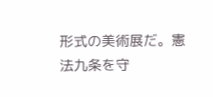形式の美術展だ。憲法九条を守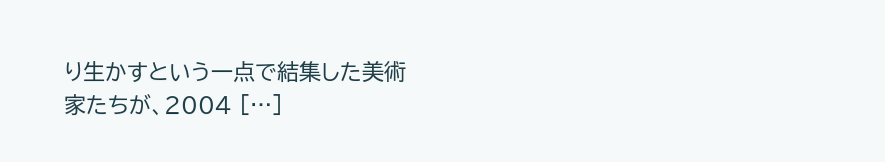り生かすという一点で結集した美術家たちが、2004 […]